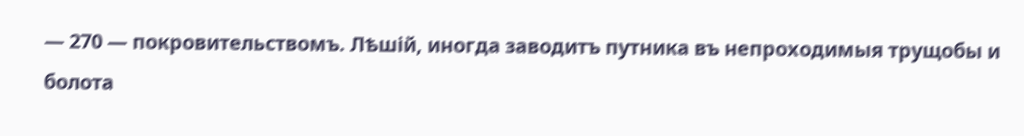— 270 — покровительствомъ. Лѣшій, иногда заводитъ путника въ непроходимыя трущобы и болота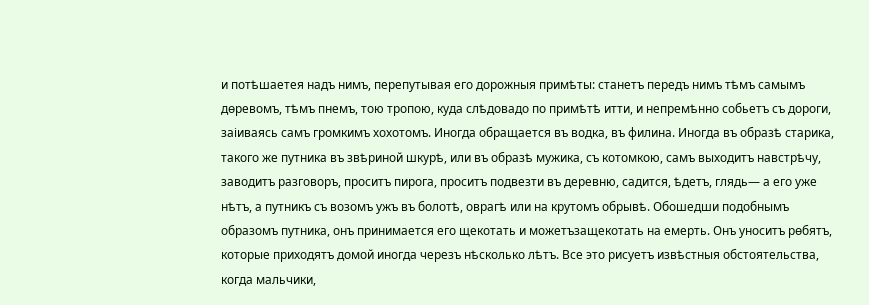и потѣшаетея надъ нимъ, перепутывая его дорожныя примѣты: станетъ передъ нимъ тѣмъ самымъ дѳревомъ, тѣмъ пнемъ, тою тропою, куда слѣдовадо по примѣтѣ итти, и непремѣнно собьетъ съ дороги, заіиваясь самъ громкимъ хохотомъ. Иногда обращается въ водка, въ филина. Иногда въ образѣ старика, такого же путника въ звѣриной шкурѣ, или въ образѣ мужика, съ котомкою, самъ выходитъ навстрѣчу, заводитъ разговоръ, проситъ пирога, проситъ подвезти въ деревню, садится, ѣдетъ, глядь— а его уже нѣтъ, а путникъ съ возомъ ужъ въ болотѣ, оврагѣ или на крутомъ обрывѣ. Обошедши подобнымъ образомъ путника, онъ принимается его щекотать и можетъзащекотать на емерть. Онъ уноситъ рѳбятъ, которые приходятъ домой иногда черезъ нѣсколько лѣтъ. Все это рисуетъ извѣстныя обстоятельства, когда мальчики,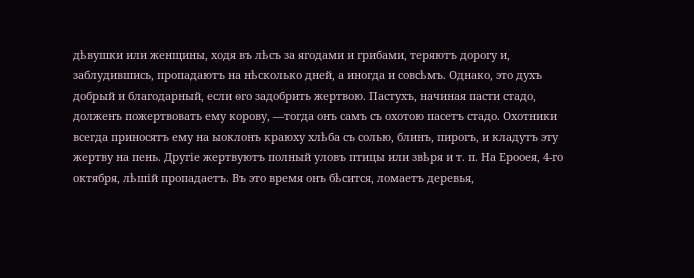дѣвушки или женщины, ходя въ лѣсъ за ягодами и грибами, теряютъ дорогу и, заблудившись, пропадаютъ на нѣсколько дней, а иногда и совсѣмъ. Однако, это духъ добрый и благодарный, если ѳго задобрить жертвою. Пастухъ, начиная пасти стадо, долженъ пожертвовать ему корову, —тогда онъ самъ съ охотою пасетъ стадо. Охотники всегда приносятъ ему на ыоклонъ краюху хлѣба съ солью, блинъ, пирогъ, и кладутъ эту жертву на пень. Другіе жертвуютъ полный уловъ птицы или звѣря и т. п. На Ерооея, 4-го октября, лѣшій пропадаетъ. Въ это время онъ бѣсится, ломаетъ деревья,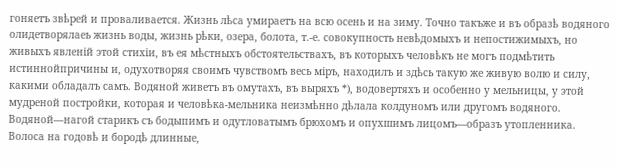гоняетъ звѣрей и проваливается. Жизнь лѣса умираетъ на всю осень и на зиму. Точно такъже и въ образѣ водяного олидетворялаеь жизнь воды, жизнь рѣки, озера, болота, т.-е. совокупность невѣдомыхъ и непостижимыхъ, но живыхъ явленій этой стихіи, въ ея мѣстныхъ обстоятельствахъ, въ которыхъ человѣкъ не могъ подмѣтить истиннойпричины и, одухотворяя своимъ чувствомъ весь міръ, находилъ и здѣсь такую же живую волю и силу, какими обладалъ самъ. Водяной живетъ въ омутахъ, въ выряхъ *), водовертяхъ и особенно у мельницы, у этой мудреной постройки, которая и человѣка-мельника неизмѣнно дѣлала колдуномъ или другомъ водяного. Водяной—нагой старикъ съ бодыпимъ и одутловатымъ брюхомъ и опухшимъ лицомъ—образъ утопленника. Волоса на годовѣ и бородѣ длинные,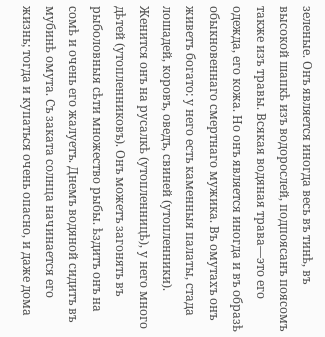зеленые. Онъ является иногда весь въ тинѣ, въ высокой шапкѣ изъ водорослей, подпоясанъ поясомъ также изъ травы. Всякая водяная трава—это его одежда, его кожа. Но онъ является иногда и въ образѣ обыкновеннаго смертнаго мужика. Въ омутахъ онъ живетъ богато: у него есть каменныя палаты, стада лошадей, коровъ, оведъ, свиней (утопленники). Женится онъ на русалкѣ (утопленницѣ), у него много дѣтей (утопленниковъ). Онъ можетъ загонять въ рыболовныя сѣти множество рыбы. ѣздитъ онъ на сомѣ и очень его жалуетъ. Днемъ водяной сидитъ въ мубинѣ омута. Съ заката солнца начинается его жизнь; тогда и купаться очень опасно, и даже дома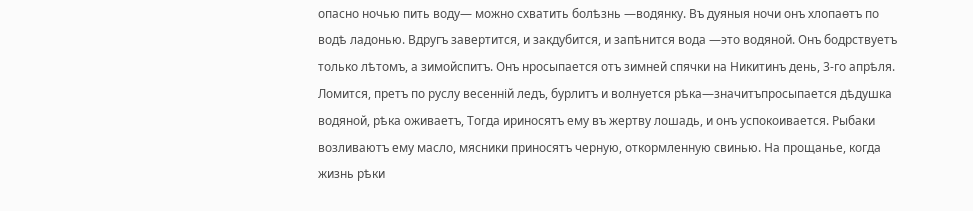опасно ночью пить воду— можно схватить болѣзнь —водянку. Въ дуяныя ночи онъ хлопаѳтъ по водѣ ладонью. Вдругъ завертится, и закдубится, и запѣнится вода —это водяной. Онъ бодрствуетъ только лѣтомъ, а зимойспитъ. Онъ нросыпается отъ зимней спячки на Никитинъ день, 3-го апрѣля. Ломится, претъ по руслу весенній ледъ, бурлитъ и волнуется рѣка—значитъпросыпается дѣдушка водяной, рѣка оживаетъ, Тогда ириносятъ ему въ жертву лошадь, и онъ успокоивается. Рыбаки возливаютъ ему масло, мясники приносятъ черную, откормленную свинью. На прощанье, когда жизнь рѣки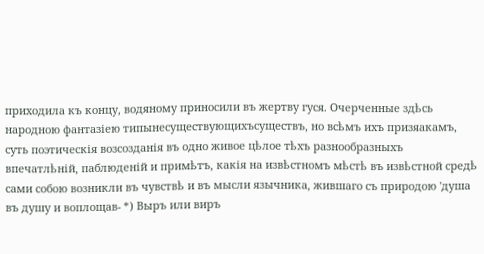приходила къ концу, водяному приносили въ жертву гуся. Очерченные здѣсь народною фантазіею типынесуществующихъсуществъ, но всѣмъ ихъ призяакамъ, суть поэтическія возсозданія въ одно живое цѣлое тѣхъ разнообразныхъ впечатлѣній, паблюденій и примѣтъ, какія на извѣстномъ мѣстѣ въ извѣстной средѣ сами собою возникли въ чувствѣ и въ мысли язычника, жившаго съ природою 'душа въ душу и воплощав- *) Выръ или виръ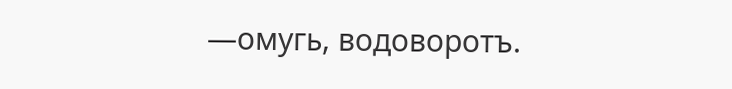—омугь, водоворотъ.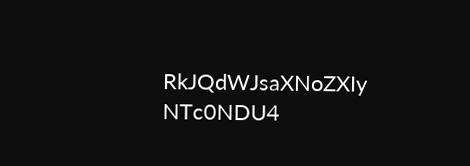RkJQdWJsaXNoZXIy NTc0NDU4